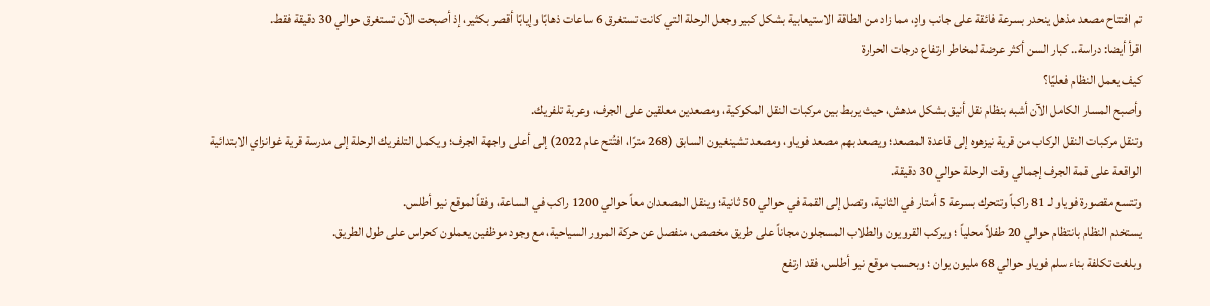تم افتتاح مصعد مذهل ينحدر بسرعة فائقة على جانب وادٍ، مما زاد من الطاقة الاستيعابية بشكل كبير وجعل الرحلة التي كانت تستغرق 6 ساعات ذهابًا وإيابًا أقصر بكثير، إذ أصبحت الآن تستغرق حوالي 30 دقيقة فقط.
اقرأ أيضا: دراسة.. كبار السن أكثر عرضة لمخاطر ارتفاع درجات الحرارة
كيف يعمل النظام فعليًا؟
وأصبح المسار الكامل الآن أشبه بنظام نقل أنيق بشكل مدهش، حيث يربط بين مركبات النقل المكوكية، ومصعدين معلقين على الجرف، وعربة تلفريك.
وتنقل مركبات النقل الركاب من قرية نيزهوه إلى قاعدة المصعد؛ ويصعد بهم مصعد فوياو، ومصعد تشينغيون السابق (268 مترًا، افتُتح عام 2022) إلى أعلى واجهة الجرف؛ ويكمل التلفريك الرحلة إلى مدرسة قرية غوانزاي الابتدائية الواقعة على قمة الجرف إجمالي وقت الرحلة حوالي 30 دقيقة.
وتتسع مقصورة فوياو لـ 81 راكباً وتتحرك بسرعة 5 أمتار في الثانية، وتصل إلى القمة في حوالي 50 ثانية؛ وينقل المصعدان معاً حوالي 1200 راكب في الساعة، وفقاً لموقع نيو أطلس.
يستخدم النظام بانتظام حوالي 20 طفلاً محلياً ؛ ويركب القرويون والطلاب المسجلون مجاناً على طريق مخصص، منفصل عن حركة المرور السياحية، مع وجود موظفين يعملون كحراس على طول الطريق.
وبلغت تكلفة بناء سلم فوياو حوالي 68 مليون يوان ؛ وبحسب موقع نيو أطلس، فقد ارتفع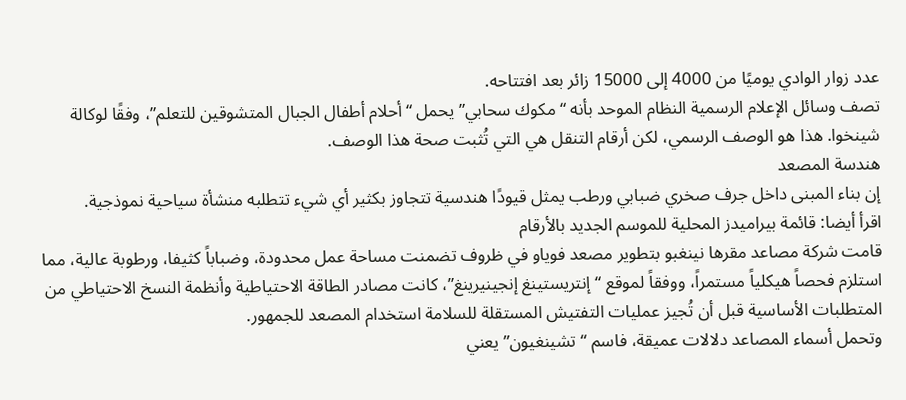عدد زوار الوادي يوميًا من 4000 إلى 15000 زائر بعد افتتاحه.
تصف وسائل الإعلام الرسمية النظام الموحد بأنه “مكوك سحابي” يحمل “أحلام أطفال الجبال المتشوقين للتعلم”، وفقًا لوكالة شينخوا. هذا هو الوصف الرسمي، لكن أرقام التنقل هي التي تُثبت صحة هذا الوصف.
هندسة المصعد
إن بناء المبنى داخل جرف صخري ضبابي ورطب يمثل قيودًا هندسية تتجاوز بكثير أي شيء تتطلبه منشأة سياحية نموذجية.
اقرأ أيضا: قائمة بيراميدز المحلية للموسم الجديد بالأرقام
قامت شركة مصاعد مقرها نينغبو بتطوير مصعد فوياو في ظروف تضمنت مساحة عمل محدودة، وضباباً كثيفا، ورطوبة عالية، مما استلزم فحصاً هيكلياً مستمراً، ووفقاً لموقع “إنتريستينغ إنجينيرينغ”، كانت مصادر الطاقة الاحتياطية وأنظمة النسخ الاحتياطي من المتطلبات الأساسية قبل أن تُجيز عمليات التفتيش المستقلة للسلامة استخدام المصعد للجمهور.
وتحمل أسماء المصاعد دلالات عميقة، فاسم “تشينغيون” يعني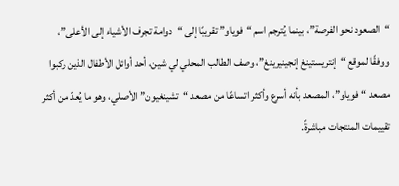“الصعود نحو الفرصة”، بينما يُترجم اسم “فوياو” تقريبًا إلى “دوامة تجرف الأشياء إلى الأعلى”، ووفقًا لموقع “إنتريستينغ إنجينيرينغ”، وصف الطالب المحلي لي شين، أحد أوائل الأطفال الذين ركبوا مصعد “فوياو”، المصعد بأنه أسرع وأكثر اتساعًا من مصعد “تشينغيون” الأصلي، وهو ما يُعدّ من أكثر تقييمات المنتجات مباشرةً.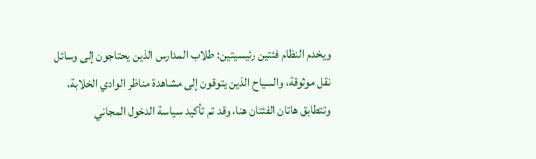ويخدم النظام فئتين رئيسيتين: طلاب المدارس الذين يحتاجون إلى وسائل نقل موثوقة، والسياح الذين يتوقون إلى مشاهدة مناظر الوادي الخلابة، وتتطابق هاتان الفئتان هنا، وقد تم تأكيد سياسة الدخول المجاني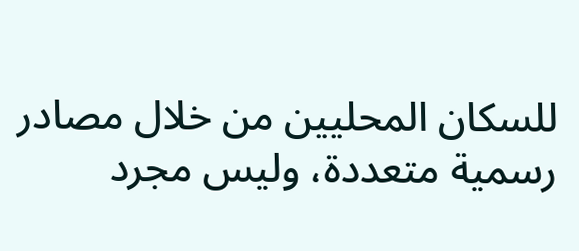للسكان المحليين من خلال مصادر رسمية متعددة، وليس مجرد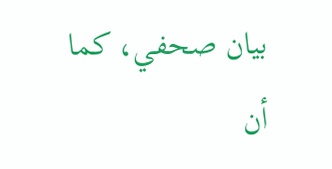بيان صحفي، كما أن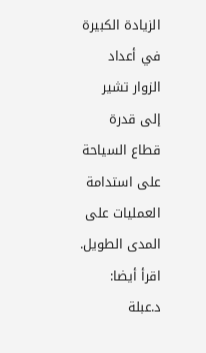الزيادة الكبيرة في أعداد الزوار تشير إلى قدرة قطاع السياحة على استدامة العمليات على المدى الطويل.
اقرأ أيضا: د.عبلة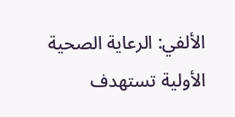الألفي: الرعاية الصحية الأولية تستهدف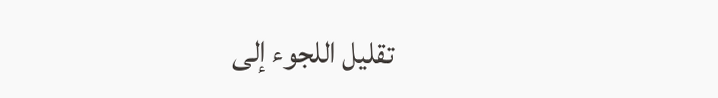تقليل اللجوء إلى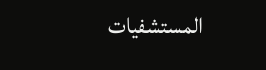المستشفيات